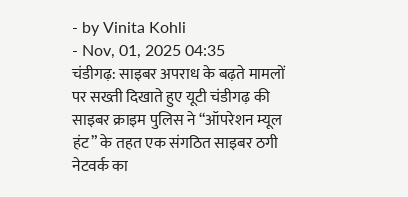- by Vinita Kohli
- Nov, 01, 2025 04:35
चंडीगढ़: साइबर अपराध के बढ़ते मामलों पर सख्ती दिखाते हुए यूटी चंडीगढ़ की साइबर क्राइम पुलिस ने “ऑपरेशन म्यूल हंट” के तहत एक संगठित साइबर ठगी नेटवर्क का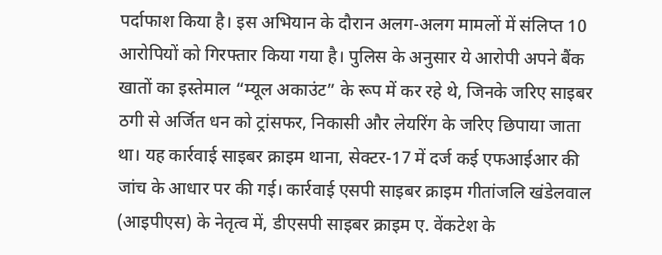पर्दाफाश किया है। इस अभियान के दौरान अलग-अलग मामलों में संलिप्त 10 आरोपियों को गिरफ्तार किया गया है। पुलिस के अनुसार ये आरोपी अपने बैंक खातों का इस्तेमाल “म्यूल अकाउंट” के रूप में कर रहे थे, जिनके जरिए साइबर ठगी से अर्जित धन को ट्रांसफर, निकासी और लेयरिंग के जरिए छिपाया जाता था। यह कार्रवाई साइबर क्राइम थाना, सेक्टर-17 में दर्ज कई एफआईआर की जांच के आधार पर की गई। कार्रवाई एसपी साइबर क्राइम गीतांजलि खंडेलवाल (आइपीएस) के नेतृत्व में, डीएसपी साइबर क्राइम ए. वेंकटेश के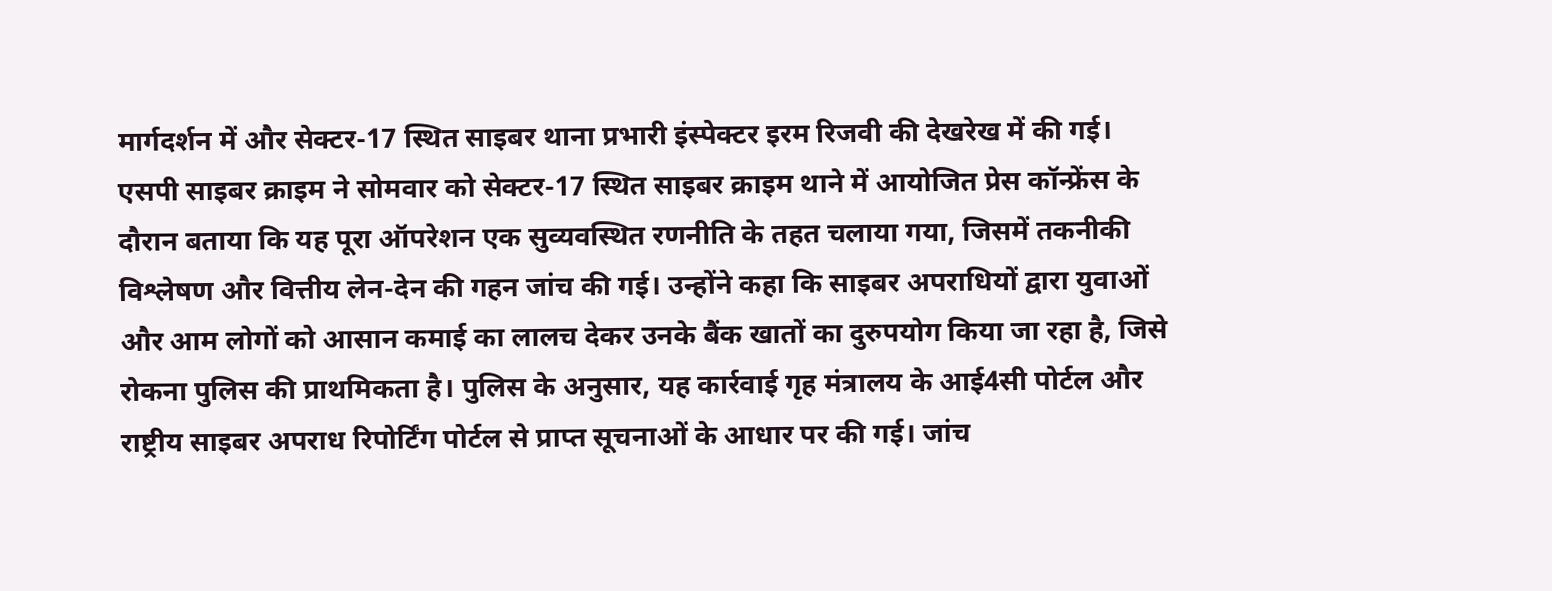मार्गदर्शन में और सेक्टर-17 स्थित साइबर थाना प्रभारी इंस्पेक्टर इरम रिजवी की देखरेख में की गई।
एसपी साइबर क्राइम ने सोमवार को सेक्टर-17 स्थित साइबर क्राइम थाने में आयोजित प्रेस कॉन्फ्रेंस के दौरान बताया कि यह पूरा ऑपरेशन एक सुव्यवस्थित रणनीति के तहत चलाया गया, जिसमें तकनीकी विश्लेषण और वित्तीय लेन-देन की गहन जांच की गई। उन्होंने कहा कि साइबर अपराधियों द्वारा युवाओं और आम लोगों को आसान कमाई का लालच देकर उनके बैंक खातों का दुरुपयोग किया जा रहा है, जिसे रोकना पुलिस की प्राथमिकता है। पुलिस के अनुसार, यह कार्रवाई गृह मंत्रालय के आई4सी पोर्टल और राष्ट्रीय साइबर अपराध रिपोर्टिंग पोर्टल से प्राप्त सूचनाओं के आधार पर की गई। जांच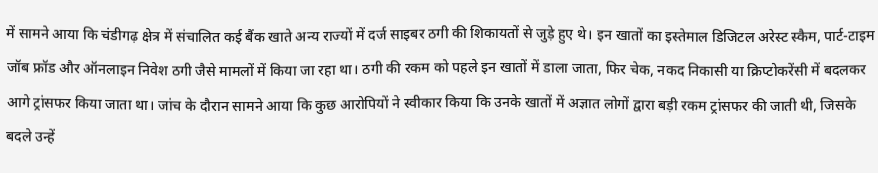में सामने आया कि चंडीगढ़ क्षेत्र में संचालित कई बैंक खाते अन्य राज्यों में दर्ज साइबर ठगी की शिकायतों से जुड़े हुए थे। इन खातों का इस्तेमाल डिजिटल अरेस्ट स्कैम, पार्ट-टाइम जॉब फ्रॉड और ऑनलाइन निवेश ठगी जैसे मामलों में किया जा रहा था। ठगी की रकम को पहले इन खातों में डाला जाता, फिर चेक, नकद निकासी या क्रिप्टोकरेंसी में बदलकर आगे ट्रांसफर किया जाता था। जांच के दौरान सामने आया कि कुछ आरोपियों ने स्वीकार किया कि उनके खातों में अज्ञात लोगों द्वारा बड़ी रकम ट्रांसफर की जाती थी, जिसके बदले उन्हें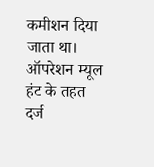कमीशन दिया जाता था।
ऑपरेशन म्यूल हंट के तहत दर्ज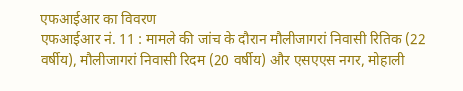एफआईआर का विवरण
एफआईआर नं. 11 : मामले की जांच के दौरान मौलीजागरां निवासी रितिक (22 वर्षीय), मौलीजागरां निवासी रिदम (20 वर्षीय) और एसएएस नगर, मोहाली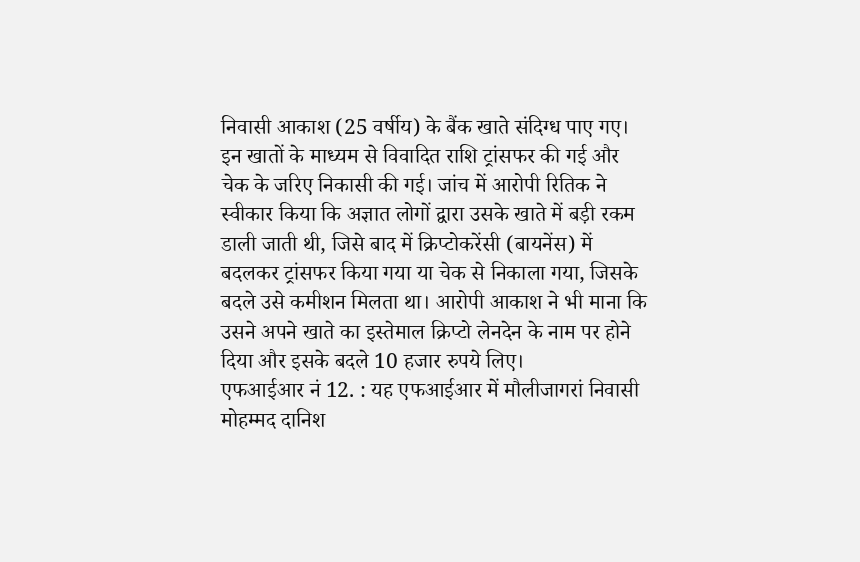निवासी आकाश (25 वर्षीय) के बैंक खाते संदिग्ध पाए गए। इन खातों के माध्यम से विवादित राशि ट्रांसफर की गई और चेक के जरिए निकासी की गई। जांच में आरोपी रितिक ने स्वीकार किया कि अज्ञात लोगों द्वारा उसके खाते में बड़ी रकम डाली जाती थी, जिसे बाद में क्रिप्टोकरेंसी (बायनेंस) में बदलकर ट्रांसफर किया गया या चेक से निकाला गया, जिसके बदले उसे कमीशन मिलता था। आरोपी आकाश ने भी माना कि उसने अपने खाते का इस्तेमाल क्रिप्टो लेनदेन के नाम पर होने दिया और इसके बदले 10 हजार रुपये लिए।
एफआईआर नं 12. : यह एफआईआर में मौलीजागरां निवासी मोहम्मद दानिश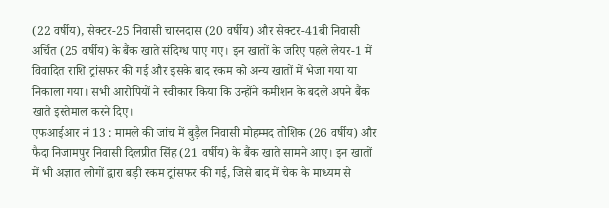(22 वर्षीय), सेक्टर-25 निवासी चारनदास (20 वर्षीय) और सेक्टर-41बी निवासी अर्चित (25 वर्षीय) के बैंक खाते संदिग्ध पाए गए। इन खातों के जरिए पहले लेयर-1 में विवादित राशि ट्रांसफर की गई और इसके बाद रकम को अन्य खातों में भेजा गया या निकाला गया। सभी आरोपियों ने स्वीकार किया कि उन्होंने कमीशन के बदले अपने बैंक खाते इस्तेमाल करने दिए।
एफआईआर नं 13 : मामले की जांच में बुड़ैल निवासी मोहम्मद तोशिक (26 वर्षीय) और फैदा निजामपुर निवासी दिलप्रीत सिंह (21 वर्षीय) के बैंक खाते सामने आए। इन खातों में भी अज्ञात लोगों द्वारा बड़ी रकम ट्रांसफर की गई, जिसे बाद में चेक के माध्यम से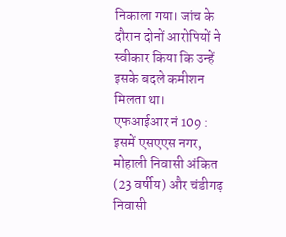निकाला गया। जांच के दौरान दोनों आरोपियों ने स्वीकार किया कि उन्हें इसके बदले कमीशन मिलता था।
एफआईआर नं 109 : इसमें एसएएस नगर, मोहाली निवासी अंकित (23 वर्षीय) और चंडीगढ़ निवासी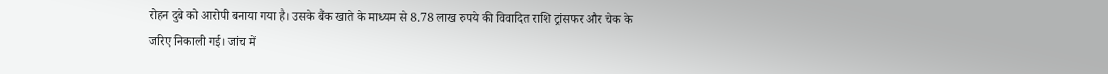रोहन दुबे को आरोपी बनाया गया है। उसके बैंक खाते के माध्यम से 8.78 लाख रुपये की विवादित राशि ट्रांसफर और चेक के जरिए निकाली गई। जांच में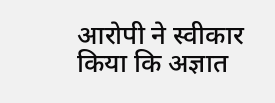आरोपी ने स्वीकार किया कि अज्ञात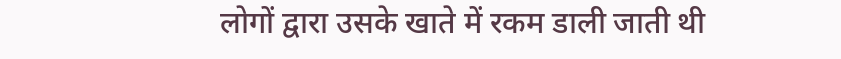लोगों द्वारा उसके खाते में रकम डाली जाती थी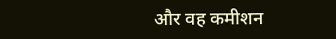और वह कमीशन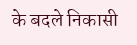के बदले निकासी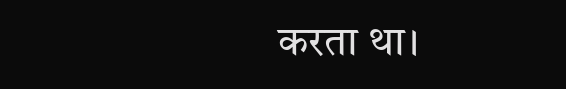करता था।